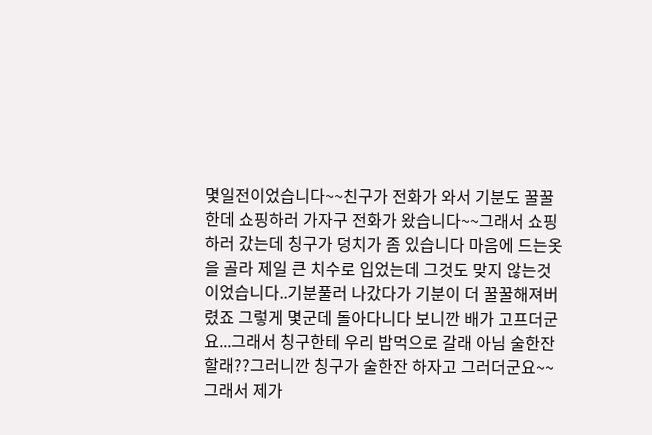몇일전이었습니다~~친구가 전화가 와서 기분도 꿀꿀한데 쇼핑하러 가자구 전화가 왔습니다~~그래서 쇼핑하러 갔는데 칭구가 덩치가 좀 있습니다 마음에 드는옷을 골라 제일 큰 치수로 입었는데 그것도 맞지 않는것이었습니다..기분풀러 나갔다가 기분이 더 꿀꿀해져버렸죠 그렇게 몇군데 돌아다니다 보니깐 배가 고프더군요...그래서 칭구한테 우리 밥먹으로 갈래 아님 술한잔 할래??그러니깐 칭구가 술한잔 하자고 그러더군요~~그래서 제가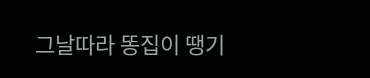그날따라 똥집이 땡기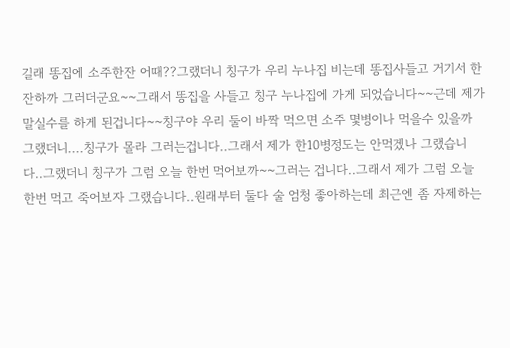길래 똥집에 소주한잔 어때??그랬더니 칭구가 우리 누나집 비는데 똥집사들고 거기서 한잔하까 그러더군요~~그래서 똥집을 사들고 칭구 누나집에 가게 되었습니다~~근데 제가 말실수를 하게 된겁니다~~칭구야 우리 둘이 바짝 먹으면 소주 몇병이나 먹을수 있을까 그랬더니....칭구가 몰라 그러는겁니다..그래서 제가 한10병정도는 안먹겠나 그랬습니다..그랬더니 칭구가 그럼 오늘 한번 먹어보까~~그러는 겁니다..그래서 제가 그럼 오늘 한번 먹고 죽어보자 그랬습니다..원래부터 둘다 술 엄청 좋아하는데 최근엔 좀 자제하는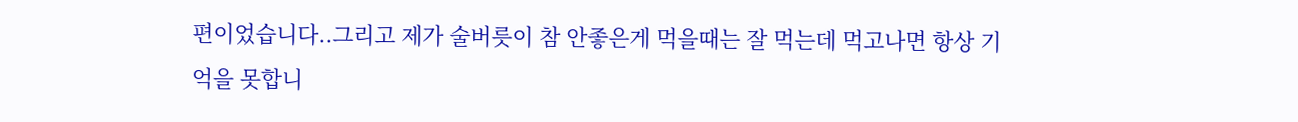편이었습니다..그리고 제가 술버릇이 참 안좋은게 먹을때는 잘 먹는데 먹고나면 항상 기억을 못합니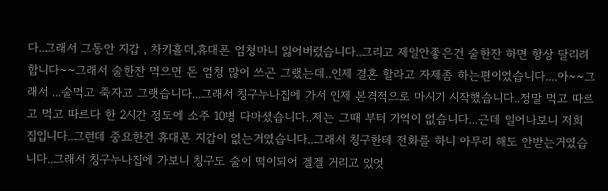다..그래서 그동안 지갑 , 차키홀더,휴대폰 엄청마니 잃어버렸습니다..그리고 제일안좋은건 술한잔 하면 항상 달리려 합니다~~그래서 술한잔 먹으면 돈 엄청 많이 쓰곤 그랬는데..인제 결혼 할라고 자제좀 하는편이었습니다....아~~그래서 ...술먹고 죽자고 그랫습니다...그래서 칭구누나집에 가서 인제 본격적으로 마시기 시작했습니다..정말 먹고 따르고 먹고 따르다 한 2시간 정도에 소주 10병 다마셨습니다..저는 그때 부터 기억이 없습니다...근데 일어나보니 저희 집입니다..그런데 중요한건 휴대폰 지갑이 없는거였습니다..그래서 칭구한테 전화를 하니 아무리 해도 안받는거였습니다..그래서 칭구누나집에 가보니 칭구도 술이 떡이되어 겔겔 거리고 있엇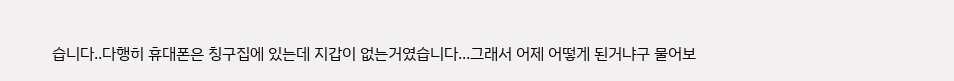습니다..다행히 휴대폰은 칭구집에 있는데 지갑이 없는거였습니다...그래서 어제 어떻게 된거냐구 물어보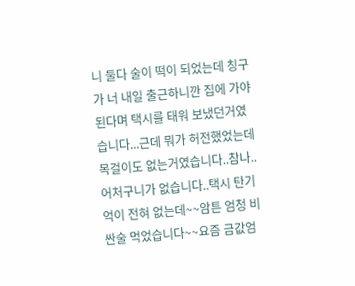니 둘다 술이 떡이 되었는데 칭구가 너 내일 출근하니깐 집에 가야된다며 택시를 태워 보냈던거였습니다...근데 뭐가 허전했었는데 목걸이도 없는거였습니다..참나..어처구니가 없습니다..택시 탄기억이 전혀 없는데~~암튼 엄청 비싼술 먹었습니다~~요즘 금값엄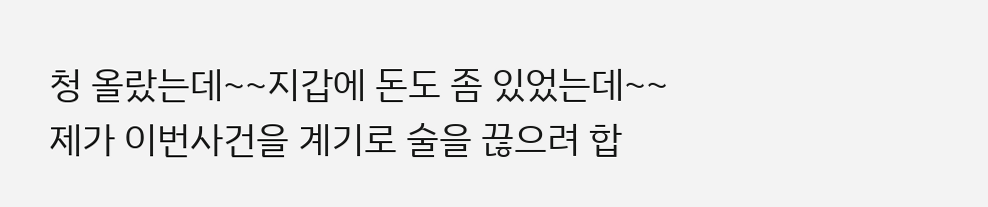청 올랐는데~~지갑에 돈도 좀 있었는데~~제가 이번사건을 계기로 술을 끊으려 합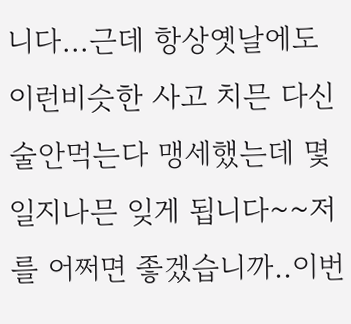니다...근데 항상옛날에도 이런비슷한 사고 치믄 다신 술안먹는다 맹세했는데 몇일지나믄 잊게 됩니다~~저를 어쩌면 좋겠습니까..이번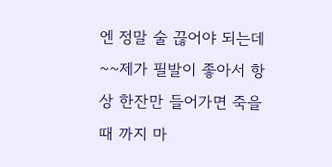엔 정말 술 끊어야 되는데~~제가 필발이 좋아서 항상 한잔만 들어가면 죽을때 까지 마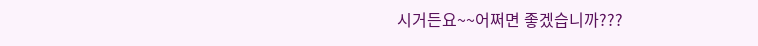시거든요~~어쩌면 좋겠습니까???